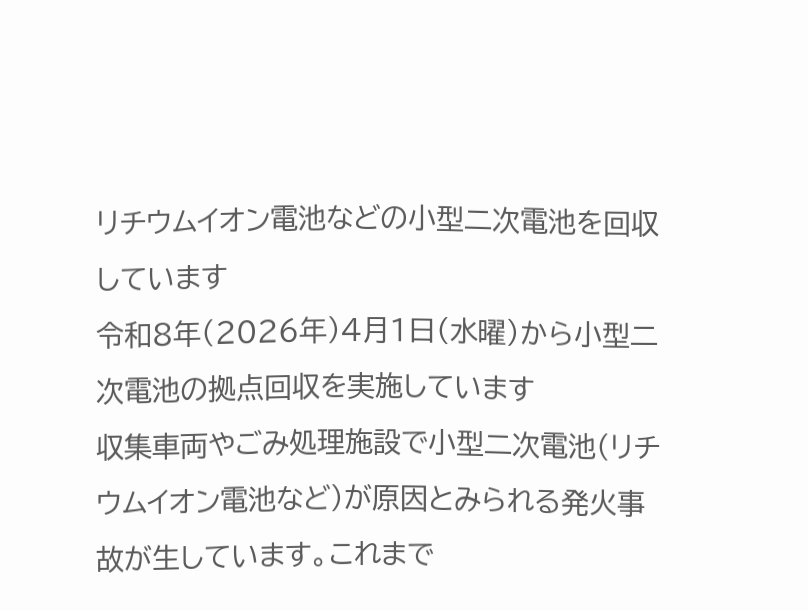リチウムイオン電池などの小型二次電池を回収しています
令和8年(2026年)4月1日(水曜)から小型二次電池の拠点回収を実施しています
収集車両やごみ処理施設で小型二次電池(リチウムイオン電池など)が原因とみられる発火事故が生しています。これまで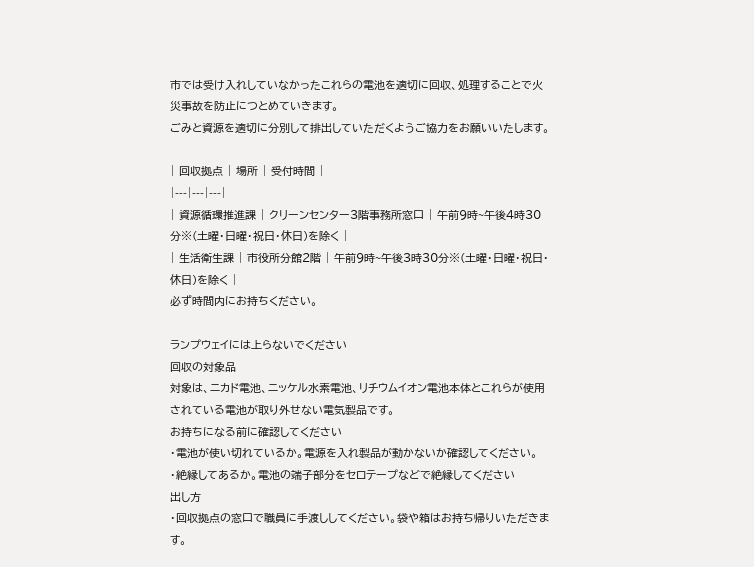市では受け入れしていなかったこれらの電池を適切に回収、処理することで火災事故を防止につとめていきます。
ごみと資源を適切に分別して排出していただくようご協力をお願いいたします。

| 回収拠点 | 場所 | 受付時間 |
|---|---|---|
| 資源循環推進課 | クリーンセンター3階事務所窓口 | 午前9時~午後4時30分※(土曜・日曜・祝日・休日)を除く |
| 生活衛生課 | 市役所分館2階 | 午前9時~午後3時30分※(土曜・日曜・祝日・休日)を除く |
必ず時間内にお持ちください。

ランプウェイには上らないでください
回収の対象品
対象は、ニカド電池、ニッケル水素電池、リチウムイオン電池本体とこれらが使用されている電池が取り外せない電気製品です。
お持ちになる前に確認してください
・電池が使い切れているか。電源を入れ製品が動かないか確認してください。
・絶縁してあるか。電池の端子部分をセロテープなどで絶縁してください
出し方
・回収拠点の窓口で職員に手渡ししてください。袋や箱はお持ち帰りいただきます。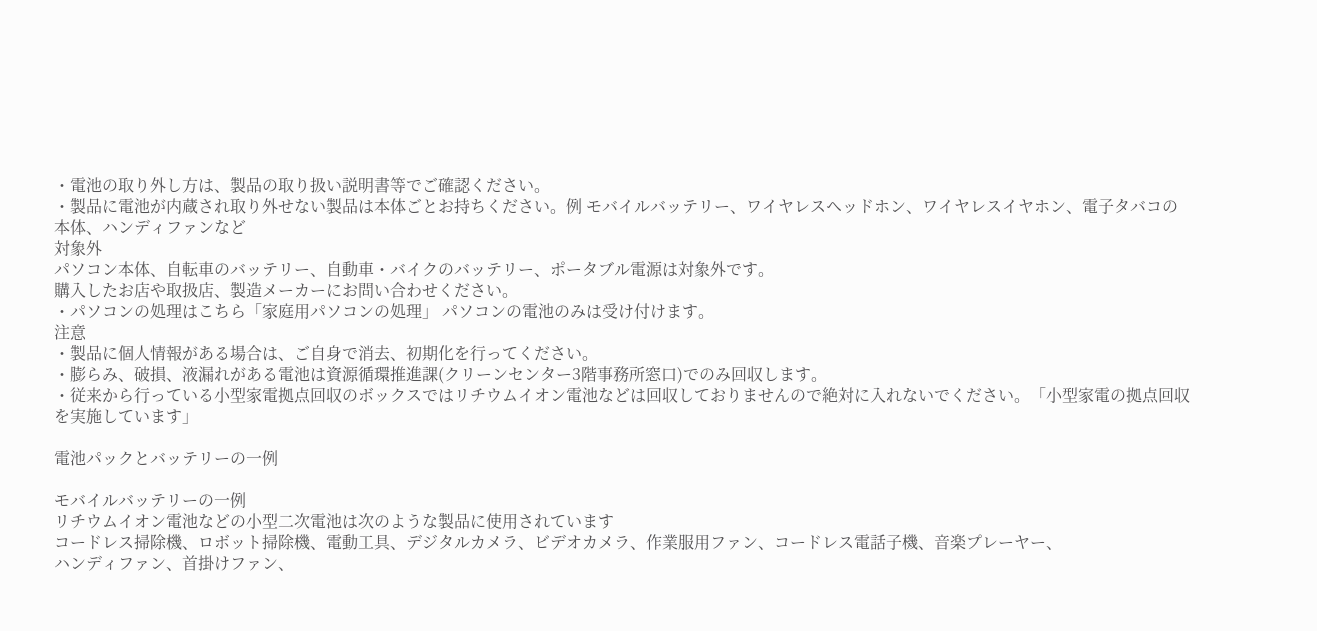・電池の取り外し方は、製品の取り扱い説明書等でご確認ください。
・製品に電池が内蔵され取り外せない製品は本体ごとお持ちください。例 モバイルバッテリー、ワイヤレスヘッドホン、ワイヤレスイヤホン、電子タバコの本体、ハンディファンなど
対象外
パソコン本体、自転車のバッテリー、自動車・バイクのバッテリー、ポータブル電源は対象外です。
購入したお店や取扱店、製造メーカーにお問い合わせください。
・パソコンの処理はこちら「家庭用パソコンの処理」 パソコンの電池のみは受け付けます。
注意
・製品に個人情報がある場合は、ご自身で消去、初期化を行ってください。
・膨らみ、破損、液漏れがある電池は資源循環推進課(クリーンセンター3階事務所窓口)でのみ回収します。
・従来から行っている小型家電拠点回収のボックスではリチウムイオン電池などは回収しておりませんので絶対に入れないでください。「小型家電の拠点回収を実施しています」

電池パックとバッテリーの一例

モバイルバッテリーの一例
リチウムイオン電池などの小型二次電池は次のような製品に使用されています
コードレス掃除機、ロボット掃除機、電動工具、デジタルカメラ、ビデオカメラ、作業服用ファン、コードレス電話子機、音楽プレーヤー、
ハンディファン、首掛けファン、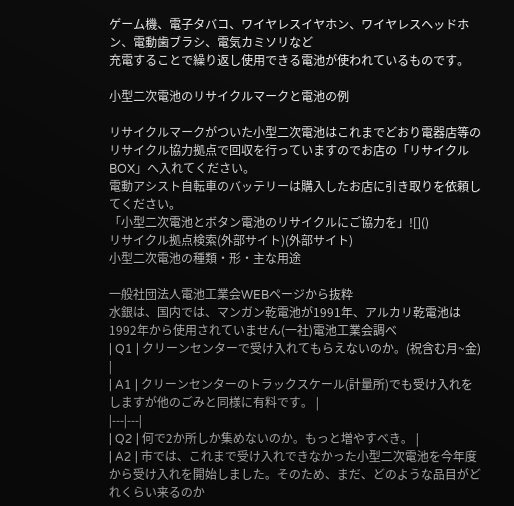ゲーム機、電子タバコ、ワイヤレスイヤホン、ワイヤレスヘッドホン、電動歯ブラシ、電気カミソリなど
充電することで繰り返し使用できる電池が使われているものです。

小型二次電池のリサイクルマークと電池の例

リサイクルマークがついた小型二次電池はこれまでどおり電器店等のリサイクル協力拠点で回収を行っていますのでお店の「リサイクルBOX」へ入れてください。
電動アシスト自転車のバッテリーは購入したお店に引き取りを依頼してください。
「小型二次電池とボタン電池のリサイクルにご協力を」![]()
リサイクル拠点検索(外部サイト)(外部サイト)
小型二次電池の種類・形・主な用途

一般社団法人電池工業会WEBページから抜粋
水銀は、国内では、マンガン乾電池が1991年、アルカリ乾電池は1992年から使用されていません(一社)電池工業会調べ
| Q1 | クリーンセンターで受け入れてもらえないのか。(祝含む月~金) |
| A1 | クリーンセンターのトラックスケール(計量所)でも受け入れをしますが他のごみと同様に有料です。 |
|---|---|
| Q2 | 何で2か所しか集めないのか。もっと増やすべき。 |
| A2 | 市では、これまで受け入れできなかった小型二次電池を今年度から受け入れを開始しました。そのため、まだ、どのような品目がどれくらい来るのか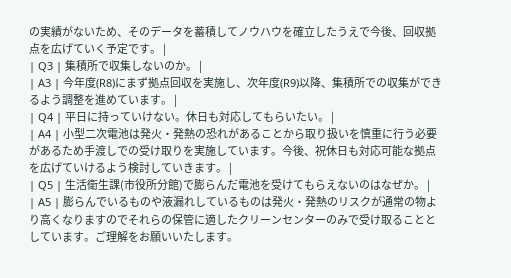の実績がないため、そのデータを蓄積してノウハウを確立したうえで今後、回収拠点を広げていく予定です。 |
| Q3 | 集積所で収集しないのか。 |
| A3 | 今年度(R8)にまず拠点回収を実施し、次年度(R9)以降、集積所での収集ができるよう調整を進めています。 |
| Q4 | 平日に持っていけない。休日も対応してもらいたい。 |
| A4 | 小型二次電池は発火・発熱の恐れがあることから取り扱いを慎重に行う必要があるため手渡しでの受け取りを実施しています。今後、祝休日も対応可能な拠点を広げていけるよう検討していきます。 |
| Q5 | 生活衛生課(市役所分館)で膨らんだ電池を受けてもらえないのはなぜか。 |
| A5 | 膨らんでいるものや液漏れしているものは発火・発熱のリスクが通常の物より高くなりますのでそれらの保管に適したクリーンセンターのみで受け取ることとしています。ご理解をお願いいたします。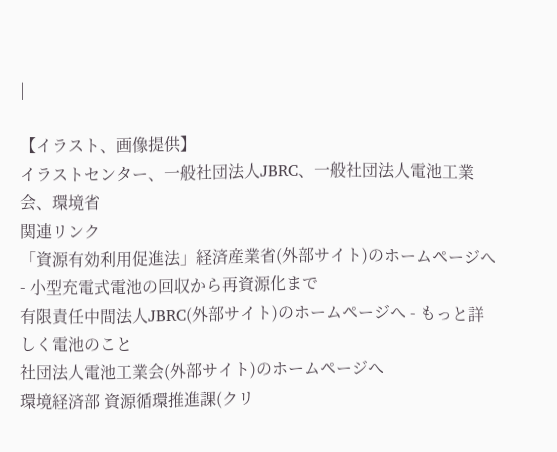|

【イラスト、画像提供】
イラストセンター、一般社団法人JBRC、一般社団法人電池工業会、環境省
関連リンク
「資源有効利用促進法」経済産業省(外部サイト)のホームページへ- 小型充電式電池の回収から再資源化まで
有限責任中間法人JBRC(外部サイト)のホームページへ - もっと詳しく電池のこと
社団法人電池工業会(外部サイト)のホームページへ
環境経済部 資源循環推進課(クリ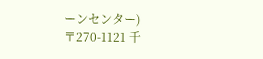ーンセンター)
〒270-1121 千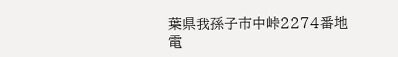葉県我孫子市中峠2274番地
電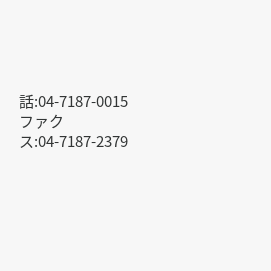話:04-7187-0015
ファクス:04-7187-2379